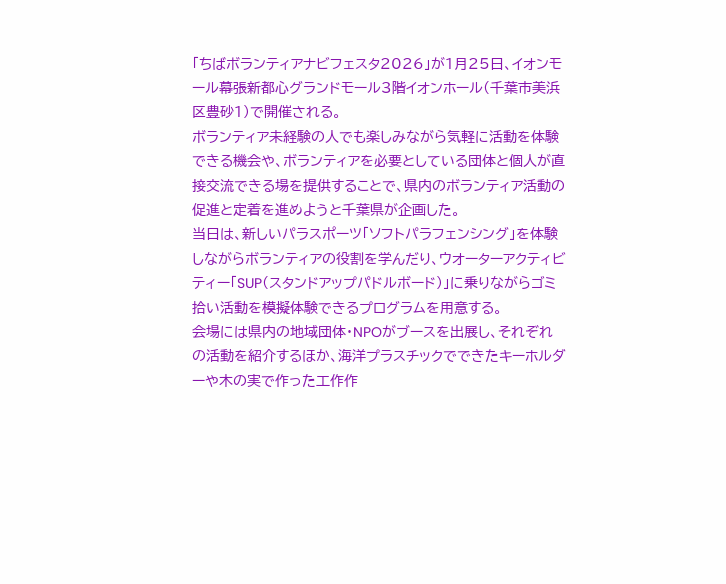「ちばボランティアナビフェスタ2026」が1月25日、イオンモール幕張新都心グランドモール3階イオンホール(千葉市美浜区豊砂1)で開催される。
ボランティア未経験の人でも楽しみながら気軽に活動を体験できる機会や、ボランティアを必要としている団体と個人が直接交流できる場を提供することで、県内のボランティア活動の促進と定着を進めようと千葉県が企画した。
当日は、新しいパラスポーツ「ソフトパラフェンシング」を体験しながらボランティアの役割を学んだり、ウオーターアクティビティー「SUP(スタンドアップパドルボード)」に乗りながらゴミ拾い活動を模擬体験できるプログラムを用意する。
会場には県内の地域団体・NPOがブースを出展し、それぞれの活動を紹介するほか、海洋プラスチックでできたキーホルダーや木の実で作った工作作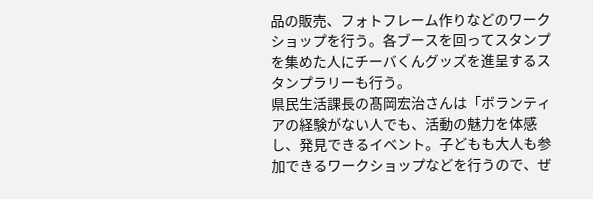品の販売、フォトフレーム作りなどのワークショップを行う。各ブースを回ってスタンプを集めた人にチーバくんグッズを進呈するスタンプラリーも行う。
県民生活課長の髙岡宏治さんは「ボランティアの経験がない人でも、活動の魅力を体感し、発見できるイベント。子どもも大人も参加できるワークショップなどを行うので、ぜ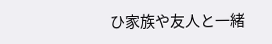ひ家族や友人と一緒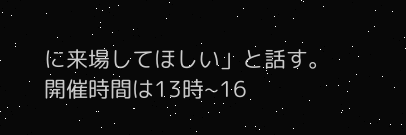に来場してほしい」と話す。
開催時間は13時~16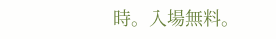時。入場無料。